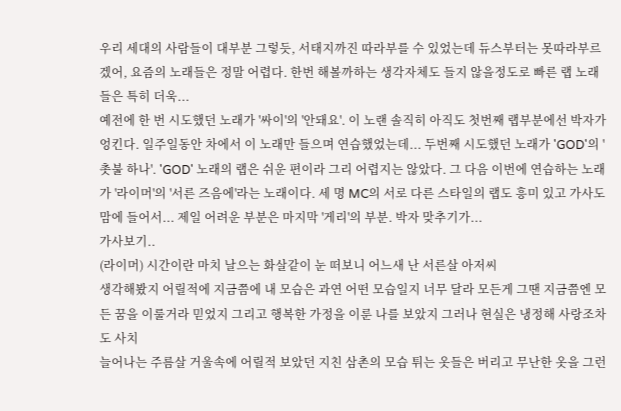우리 세대의 사람들이 대부분 그렇듯, 서태지까진 따라부를 수 있었는데 듀스부터는 못따라부르겠어, 요즘의 노래들은 정말 어렵다. 한번 해볼까하는 생각자체도 들지 않을정도로 빠른 랩 노래들은 특히 더욱...
예전에 한 번 시도했던 노래가 '싸이'의 '안돼요'. 이 노랜 솔직히 아직도 첫번째 랩부분에선 박자가 엉킨다. 일주일동안 차에서 이 노래만 들으며 연습했었는데... 두번째 시도했던 노래가 'GOD'의 '촛불 하나'. 'GOD' 노래의 랩은 쉬운 편이라 그리 어렵지는 않았다. 그 다음 이번에 연습하는 노래가 '라이머'의 '서른 즈음에'라는 노래이다. 세 명 MC의 서로 다른 스타일의 랩도 흥미 있고 가사도 맘에 들어서... 제일 어려운 부분은 마지막 '게리'의 부분. 박자 맞추기가...
가사보기..
(라이머) 시간이란 마치 날으는 화살같이 눈 떠보니 어느새 난 서른살 아저씨
생각해봤지 어릴적에 지금쯤에 내 모습은 과연 어떤 모습일지 너무 달라 모든게 그땐 지금쯤엔 모든 꿈을 이룰거라 믿었지 그리고 행복한 가정을 이룬 나를 보았지 그러나 현실은 냉정해 사랑조차도 사치
늘어나는 주름살 거울속에 어릴적 보았던 지친 삼촌의 모습 튀는 옷들은 버리고 무난한 옷을 그런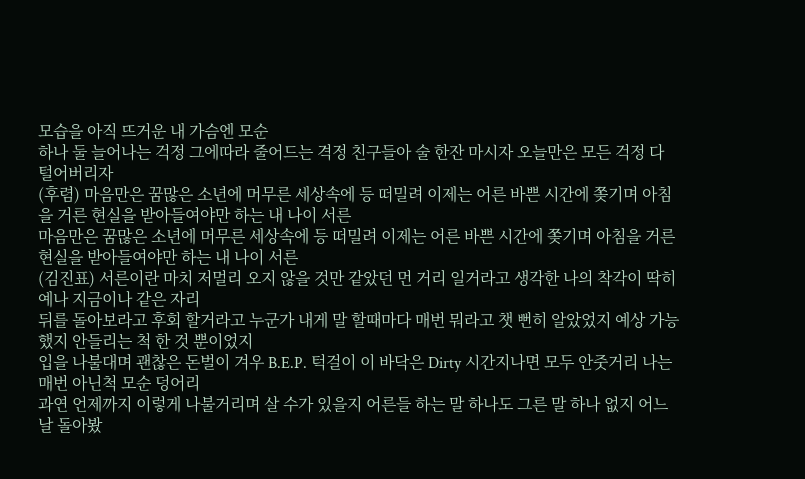모습을 아직 뜨거운 내 가슴엔 모순
하나 둘 늘어나는 걱정 그에따라 줄어드는 격정 친구들아 술 한잔 마시자 오늘만은 모든 걱정 다 털어버리자
(후렴) 마음만은 꿈많은 소년에 머무른 세상속에 등 떠밀려 이제는 어른 바쁜 시간에 쫒기며 아침을 거른 현실을 받아들여야만 하는 내 나이 서른
마음만은 꿈많은 소년에 머무른 세상속에 등 떠밀려 이제는 어른 바쁜 시간에 쫒기며 아침을 거른 현실을 받아들여야만 하는 내 나이 서른
(김진표) 서른이란 마치 저멀리 오지 않을 것만 같았던 먼 거리 일거라고 생각한 나의 착각이 딱히 예나 지금이나 같은 자리
뒤를 돌아보라고 후회 할거라고 누군가 내게 말 할때마다 매번 뭐라고 챗 뻔히 알았었지 예상 가능했지 안들리는 척 한 것 뿐이었지
입을 나불대며 괜찮은 돈벌이 겨우 B.E.P. 턱걸이 이 바닥은 Dirty 시간지나면 모두 안줏거리 나는 매번 아닌척 모순 덩어리
과연 언제까지 이렇게 나불거리며 살 수가 있을지 어른들 하는 말 하나도 그른 말 하나 없지 어느날 돌아봤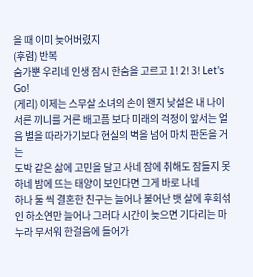을 때 이미 늦어버렸지
(후렴) 반복
숨가뿐 우리네 인생 잠시 한숨을 고르고 1! 2! 3! Let's Go!
(게리) 이제는 스무살 소녀의 손이 왠지 낮설은 내 나이 서른 끼니를 거른 배고픔 보다 미래의 걱정이 앞서는 얼음 별을 따라가기보다 현실의 벽을 넘어 마치 판돈을 거는
도박 같은 삶에 고민을 달고 사네 잠에 취해도 잠들지 못하네 밤에 뜨는 태양이 보인다면 그게 바로 나네
하나 둘 씩 결혼한 친구는 늘어나 불어난 뱃 살에 후회섞인 하소연만 늘어나 그러다 시간이 늦으면 기다리는 마누라 무서워 한걸음에 들어가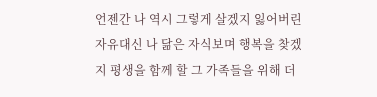언젠간 나 역시 그렇게 살겠지 잃어버린 자유대신 나 닮은 자식보며 행복을 찾겠지 평생을 함께 할 그 가족들을 위해 더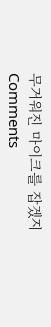무거워진 마이크를 잡겠지
Comments